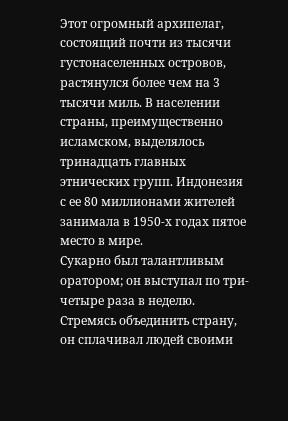Этот огромный архипелаг, состоящий почти из тысячи густонаселенных островов, растянулся более чем на 3 тысячи миль. В населении страны, преимущественно исламском, выделялось тринадцать главных этнических групп. Индонезия с ее 80 миллионами жителей занимала в 1950-х годах пятое место в мире.
Сукарно был талантливым оратором; он выступал по три-четыре раза в неделю. Стремясь объединить страну, он сплачивал людей своими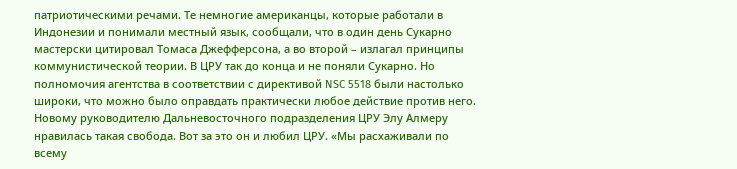патриотическими речами. Те немногие американцы, которые работали в Индонезии и понимали местный язык, сообщали, что в один день Сукарно мастерски цитировал Томаса Джефферсона, а во второй – излагал принципы коммунистической теории. В ЦРУ так до конца и не поняли Сукарно. Но полномочия агентства в соответствии с директивой NSC 5518 были настолько широки, что можно было оправдать практически любое действие против него.
Новому руководителю Дальневосточного подразделения ЦРУ Элу Алмеру нравилась такая свобода. Вот за это он и любил ЦРУ. «Мы расхаживали по всему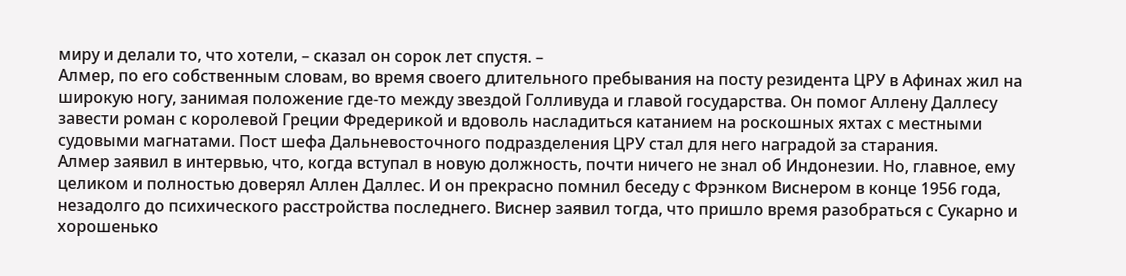миру и делали то, что хотели, – сказал он сорок лет спустя. –
Алмер, по его собственным словам, во время своего длительного пребывания на посту резидента ЦРУ в Афинах жил на широкую ногу, занимая положение где-то между звездой Голливуда и главой государства. Он помог Аллену Даллесу завести роман с королевой Греции Фредерикой и вдоволь насладиться катанием на роскошных яхтах с местными судовыми магнатами. Пост шефа Дальневосточного подразделения ЦРУ стал для него наградой за старания.
Алмер заявил в интервью, что, когда вступал в новую должность, почти ничего не знал об Индонезии. Но, главное, ему целиком и полностью доверял Аллен Даллес. И он прекрасно помнил беседу с Фрэнком Виснером в конце 1956 года, незадолго до психического расстройства последнего. Виснер заявил тогда, что пришло время разобраться с Сукарно и хорошенько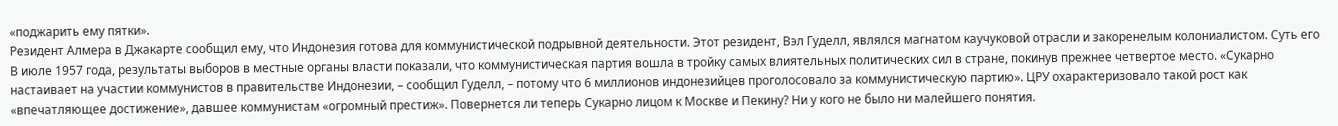«поджарить ему пятки».
Резидент Алмера в Джакарте сообщил ему, что Индонезия готова для коммунистической подрывной деятельности. Этот резидент, Вэл Гуделл, являлся магнатом каучуковой отрасли и закоренелым колониалистом. Суть его
В июле 1957 года, результаты выборов в местные органы власти показали, что коммунистическая партия вошла в тройку самых влиятельных политических сил в стране, покинув прежнее четвертое место. «Сукарно настаивает на участии коммунистов в правительстве Индонезии, – сообщил Гуделл, – потому что 6 миллионов индонезийцев проголосовало за коммунистическую партию». ЦРУ охарактеризовало такой рост как «впечатляющее достижение», давшее коммунистам «огромный престиж». Повернется ли теперь Сукарно лицом к Москве и Пекину? Ни у кого не было ни малейшего понятия.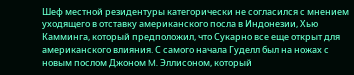Шеф местной резидентуры категорически не согласился с мнением уходящего в отставку американского посла в Индонезии, Хью Камминга, который предположил, что Сукарно все еще открыт для американского влияния. С самого начала Гуделл был на ножах с новым послом Джоном M. Эллисоном, который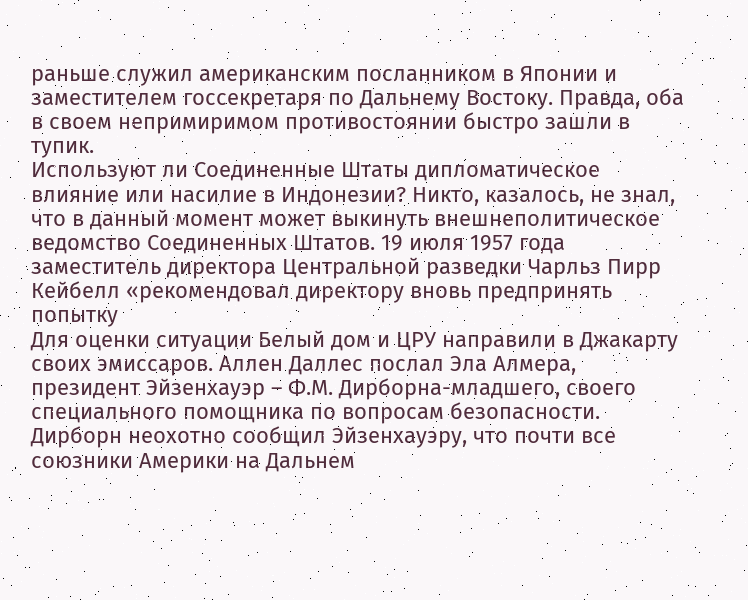раньше служил американским посланником в Японии и заместителем госсекретаря по Дальнему Востоку. Правда, оба в своем непримиримом противостоянии быстро зашли в тупик.
Используют ли Соединенные Штаты дипломатическое влияние или насилие в Индонезии? Никто, казалось, не знал, что в данный момент может выкинуть внешнеполитическое ведомство Соединенных Штатов. 19 июля 1957 года заместитель директора Центральной разведки Чарльз Пирр Кейбелл «рекомендовал директору вновь предпринять попытку
Для оценки ситуации Белый дом и ЦРУ направили в Джакарту своих эмиссаров. Аллен Даллес послал Эла Алмера, президент Эйзенхауэр – Ф.М. Дирборна-младшего, своего специального помощника по вопросам безопасности. Дирборн неохотно сообщил Эйзенхауэру, что почти все союзники Америки на Дальнем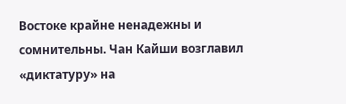Востоке крайне ненадежны и сомнительны. Чан Кайши возглавил «диктатуру» на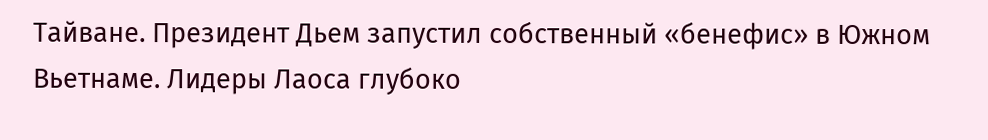Tайване. Президент Дьем запустил собственный «бенефис» в Южном Вьетнаме. Лидеры Лаоса глубоко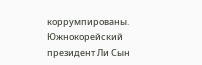коррумпированы. Южнокорейский президент Ли Сын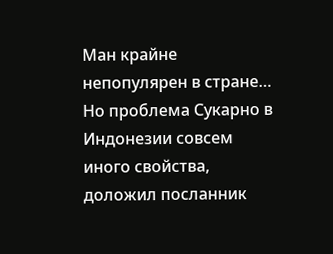Ман крайне непопулярен в стране…
Но проблема Сукарно в Индонезии совсем иного свойства, доложил посланник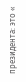президента: это «